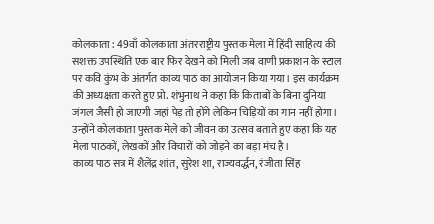कोलकाता : 49वाँ कोलकाता अंतरराष्ट्रीय पुस्तक मेला में हिंदी साहित्य की सशक्त उपस्थिति एक बार फिर देखने को मिली जब वाणी प्रकाशन के स्टाल पर कवि कुंभ के अंतर्गत काव्य पाठ का आयोजन किया गया। इस कार्यक्रम की अध्यक्षता करते हुए प्रो. शंभुनाथ ने कहा कि किताबों के बिना दुनिया जंगल जैसी हो जाएगी जहां पेड़ तो होंगे लेकिन चिड़ियों का गान नहीं होगा। उन्होंने कोलकाता पुस्तक मेले को जीवन का उत्सव बताते हुए कहा कि यह मेला पाठकों, लेखकों और विचारों को जोड़ने का बड़ा मंच है।
काव्य पाठ सत्र में शैलेंद्र शांत, सुरेश शा, राज्यवर्द्धन, रंजीता सिंह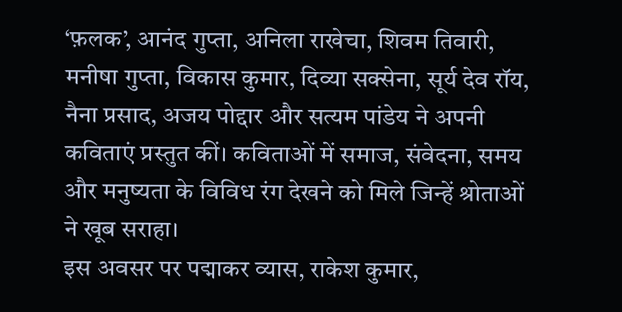‘फ़लक’, आनंद गुप्ता, अनिला राखेचा, शिवम तिवारी, मनीषा गुप्ता, विकास कुमार, दिव्या सक्सेना, सूर्य देव रॉय, नैना प्रसाद, अजय पोद्दार और सत्यम पांडेय ने अपनी कविताएं प्रस्तुत कीं। कविताओं में समाज, संवेदना, समय और मनुष्यता के विविध रंग देखने को मिले जिन्हें श्रोताओं ने खूब सराहा।
इस अवसर पर पद्माकर व्यास, राकेश कुमार,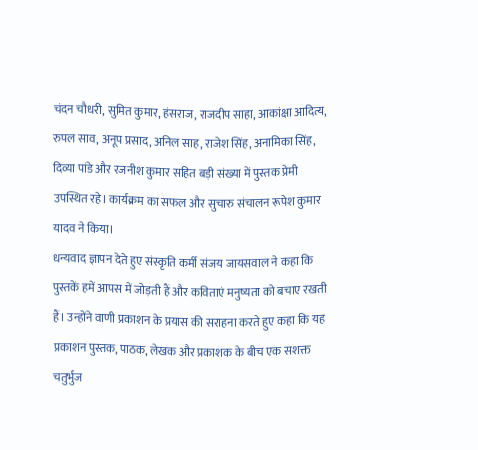चंदन चौधरी, सुमित कुमार, हंसराज, राजदीप साहा, आकांक्षा आदित्य, रुपल साव, अनूप प्रसाद, अनिल साह, राजेश सिंह, अनामिका सिंह, दिव्या पांडे और रजनीश कुमार सहित बड़ी संख्या में पुस्तक प्रेमी उपस्थित रहे। कार्यक्रम का सफल और सुचारु संचालन रूपेश कुमार यादव ने किया।
धन्यवाद ज्ञापन देते हुए संस्कृति कर्मी संजय जायसवाल ने कहा कि पुस्तकें हमें आपस में जोड़ती हैं और कविताएं मनुष्यता को बचाए रखती हैं। उन्होंने वाणी प्रकाशन के प्रयास की सराहना करते हुए कहा कि यह प्रकाशन पुस्तक, पाठक, लेखक और प्रकाशक के बीच एक सशक्त चतुर्भुज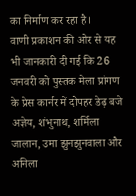का निर्माण कर रहा है।
वाणी प्रकाशन की ओर से यह भी जानकारी दी गई कि 26 जनवरी को पुस्तक मेला प्रांगण के प्रेस कार्नर में दोपहर डेढ़ बजे अज्ञेय, शंभुनाथ, शर्मिला जालान, उमा झुनझुनवाला और अनिला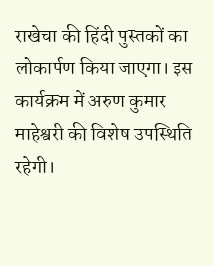राखेचा की हिंदी पुस्तकों का लोकार्पण किया जाएगा। इस कार्यक्रम में अरुण कुमार माहेश्वरी की विशेष उपस्थिति रहेगी।